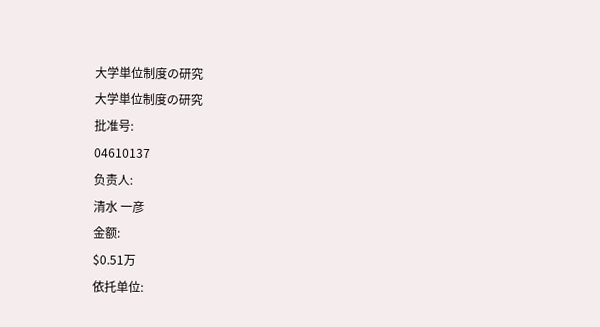大学単位制度の研究
大学単位制度の研究
批准号:
04610137
负责人:
清水 一彦
金额:
$0.51万
依托单位: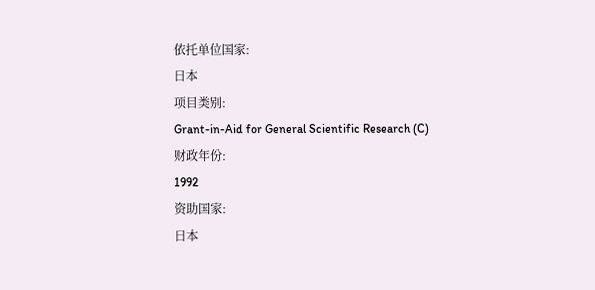依托单位国家:
日本
项目类别:
Grant-in-Aid for General Scientific Research (C)
财政年份:
1992
资助国家:
日本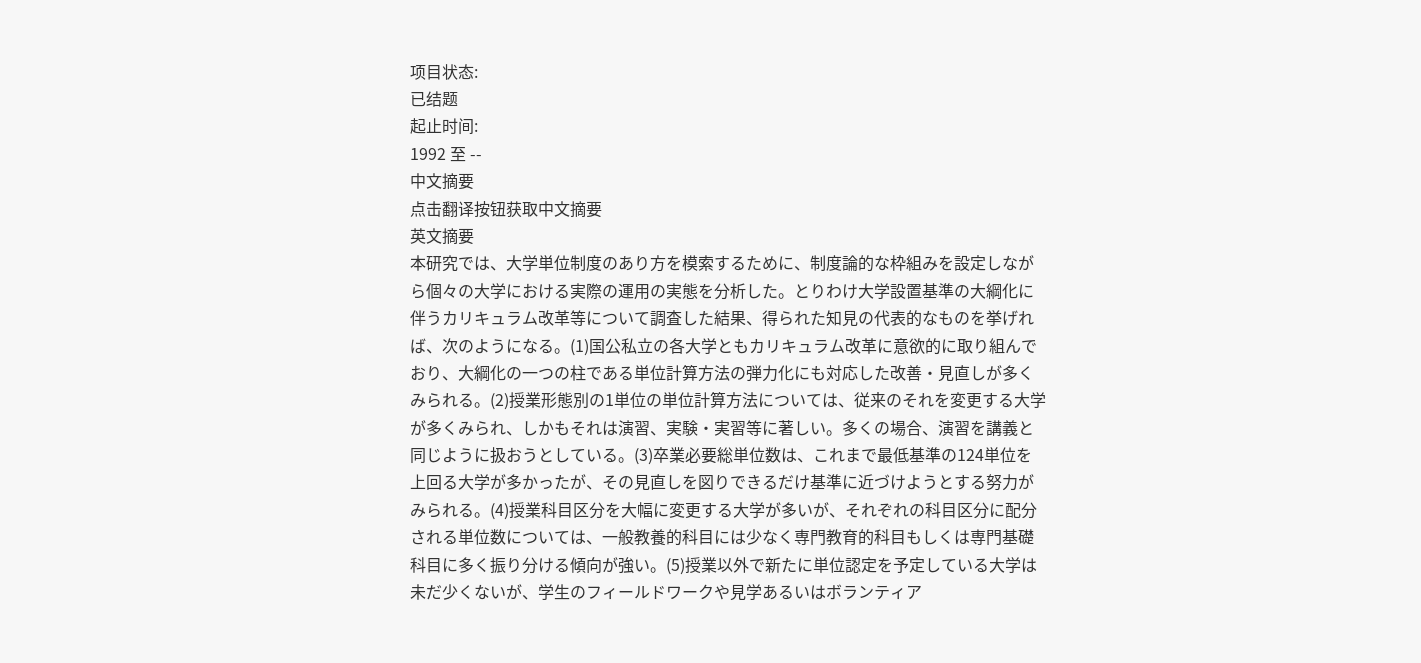项目状态:
已结题
起止时间:
1992 至 --
中文摘要
点击翻译按钮获取中文摘要
英文摘要
本研究では、大学単位制度のあり方を模索するために、制度論的な枠組みを設定しながら個々の大学における実際の運用の実態を分析した。とりわけ大学設置基準の大綱化に伴うカリキュラム改革等について調査した結果、得られた知見の代表的なものを挙げれば、次のようになる。(1)国公私立の各大学ともカリキュラム改革に意欲的に取り組んでおり、大綱化の一つの柱である単位計算方法の弾力化にも対応した改善・見直しが多くみられる。(2)授業形態別の1単位の単位計算方法については、従来のそれを変更する大学が多くみられ、しかもそれは演習、実験・実習等に著しい。多くの場合、演習を講義と同じように扱おうとしている。(3)卒業必要総単位数は、これまで最低基準の124単位を上回る大学が多かったが、その見直しを図りできるだけ基準に近づけようとする努力がみられる。(4)授業科目区分を大幅に変更する大学が多いが、それぞれの科目区分に配分される単位数については、一般教養的科目には少なく専門教育的科目もしくは専門基礎科目に多く振り分ける傾向が強い。(5)授業以外で新たに単位認定を予定している大学は未だ少くないが、学生のフィールドワークや見学あるいはボランティア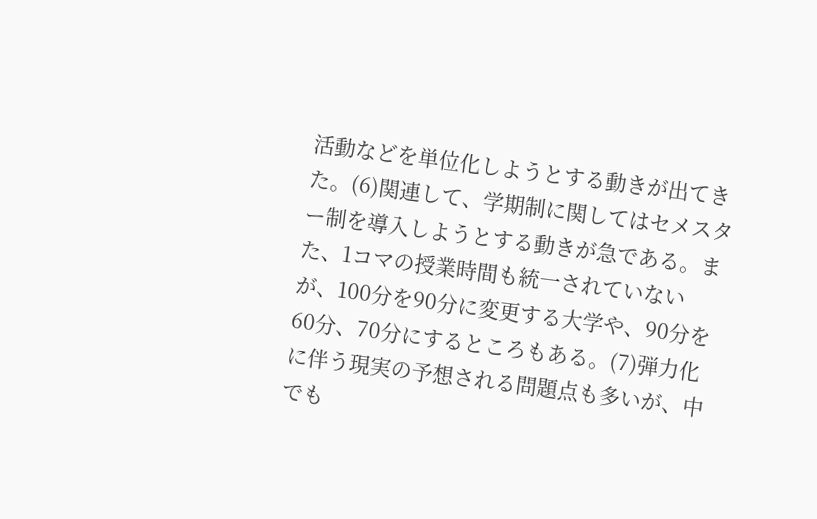活動などを単位化しようとする動きが出てきた。(6)関連して、学期制に関してはセメスター制を導入しようとする動きが急である。また、1コマの授業時間も統一されていないが、100分を90分に変更する大学や、90分を60分、70分にするところもある。(7)弾力化に伴う現実の予想される問題点も多いが、中でも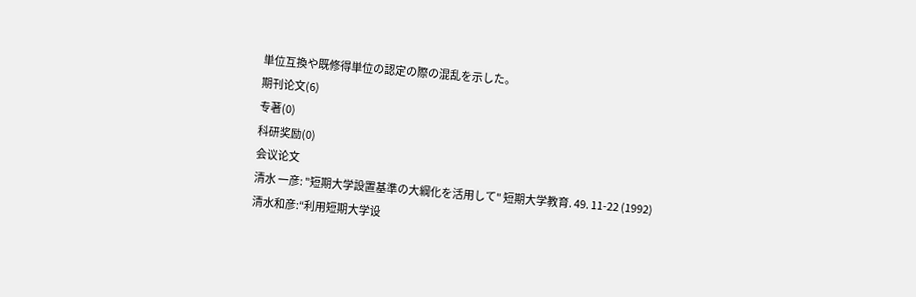単位互換や既修得単位の認定の際の混乱を示した。
期刊论文(6)
专著(0)
科研奖励(0)
会议论文
清水 一彦: "短期大学設置基準の大綱化を活用して" 短期大学教育. 49. 11-22 (1992)
清水和彦:“利用短期大学设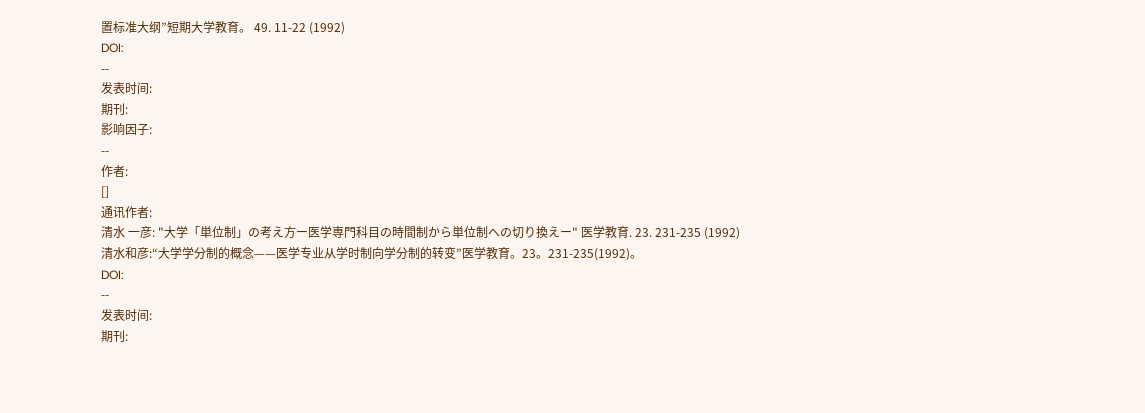置标准大纲”短期大学教育。 49. 11-22 (1992)
DOI:
--
发表时间:
期刊:
影响因子:
--
作者:
[]
通讯作者:
清水 一彦: "大学「単位制」の考え方ー医学専門科目の時間制から単位制への切り換えー" 医学教育. 23. 231-235 (1992)
清水和彦:“大学学分制的概念——医学专业从学时制向学分制的转变”医学教育。23。231-235(1992)。
DOI:
--
发表时间:
期刊: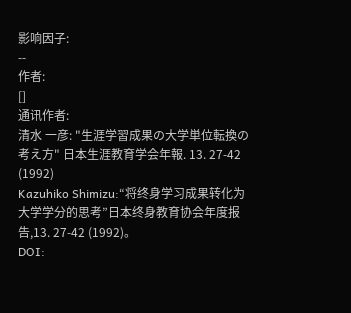影响因子:
--
作者:
[]
通讯作者:
清水 一彦: "生涯学習成果の大学単位転換の考え方" 日本生涯教育学会年報. 13. 27-42 (1992)
Kazuhiko Shimizu:“将终身学习成果转化为大学学分的思考”日本终身教育协会年度报告,13. 27-42 (1992)。
DOI: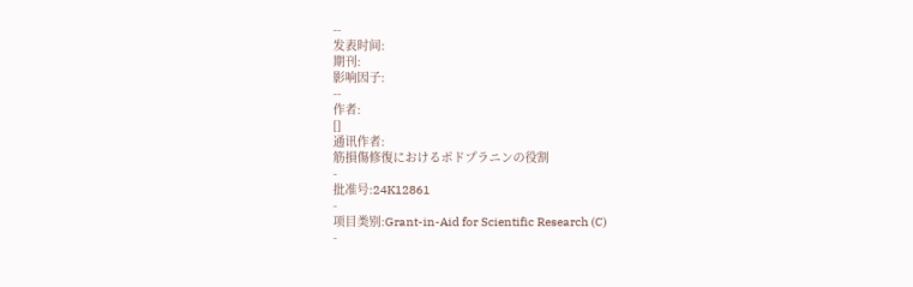--
发表时间:
期刊:
影响因子:
--
作者:
[]
通讯作者:
筋損傷修復におけるポドプラニンの役割
-
批准号:24K12861
-
项目类别:Grant-in-Aid for Scientific Research (C)
-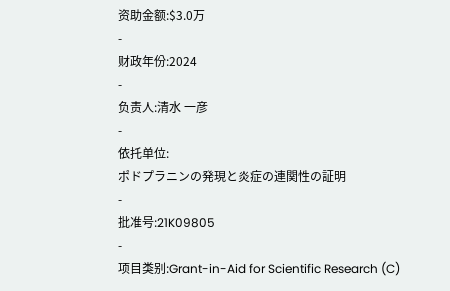资助金额:$3.0万
-
财政年份:2024
-
负责人:清水 一彦
-
依托单位:
ポドプラニンの発現と炎症の連関性の証明
-
批准号:21K09805
-
项目类别:Grant-in-Aid for Scientific Research (C)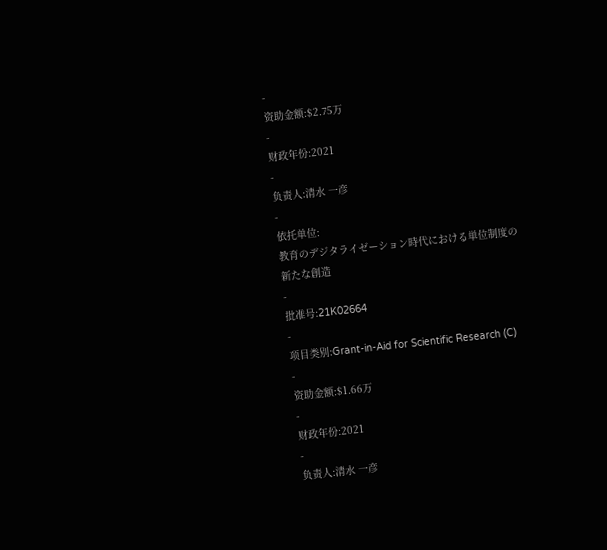-
资助金额:$2.75万
-
财政年份:2021
-
负责人:清水 一彦
-
依托单位:
教育のデジタライゼーション時代における単位制度の新たな創造
-
批准号:21K02664
-
项目类别:Grant-in-Aid for Scientific Research (C)
-
资助金额:$1.66万
-
财政年份:2021
-
负责人:清水 一彦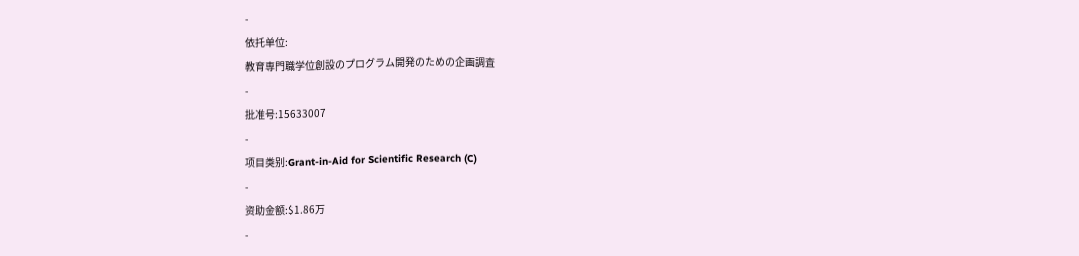-
依托单位:
教育専門職学位創設のプログラム開発のための企画調査
-
批准号:15633007
-
项目类别:Grant-in-Aid for Scientific Research (C)
-
资助金额:$1.86万
-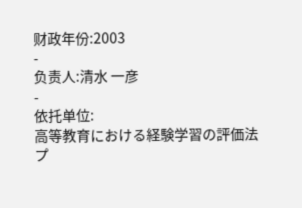财政年份:2003
-
负责人:清水 一彦
-
依托单位:
高等教育における経験学習の評価法プ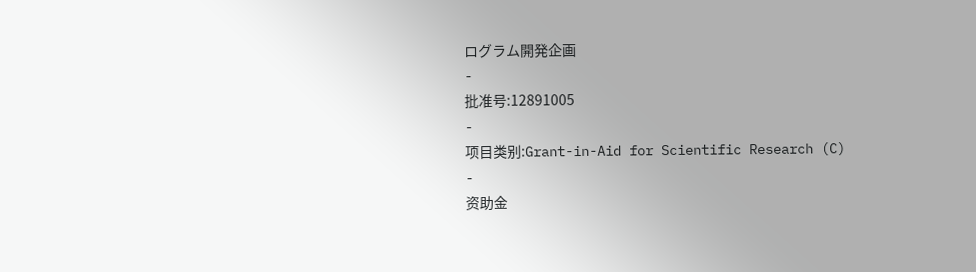ログラム開発企画
-
批准号:12891005
-
项目类别:Grant-in-Aid for Scientific Research (C)
-
资助金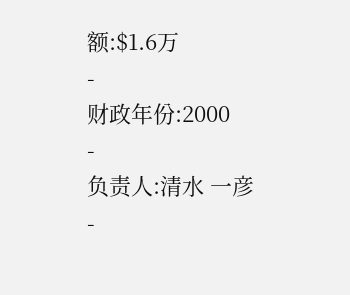额:$1.6万
-
财政年份:2000
-
负责人:清水 一彦
-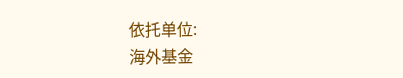依托单位:
海外基金